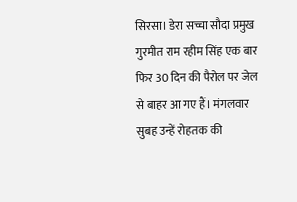सिरसा। डेरा सच्चा सौदा प्रमुख गुरमीत राम रहीम सिंह एक बार फिर 30 दिन की पैरोल पर जेल से बाहर आ गए हैं। मंगलवार सुबह उन्हें रोहतक की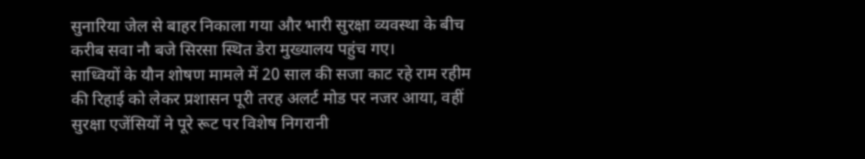सुनारिया जेल से बाहर निकाला गया और भारी सुरक्षा व्यवस्था के बीच करीब सवा नौ बजे सिरसा स्थित डेरा मुख्यालय पहुंच गए।
साध्वियों के यौन शोषण मामले में 20 साल की सजा काट रहे राम रहीम की रिहाई को लेकर प्रशासन पूरी तरह अलर्ट मोड पर नजर आया, वहीं सुरक्षा एजेंसियों ने पूरे रूट पर विशेष निगरानी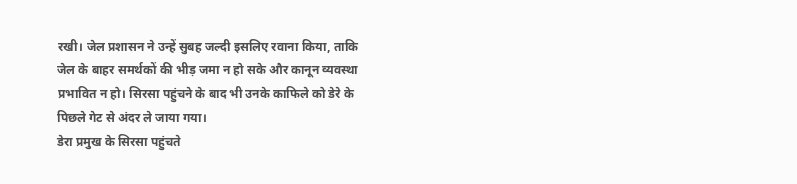रखी। जेल प्रशासन ने उन्हें सुबह जल्दी इसलिए रवाना किया, ताकि जेल के बाहर समर्थकों की भीड़ जमा न हो सके और कानून व्यवस्था प्रभावित न हो। सिरसा पहुंचने के बाद भी उनके काफिले को डेरे के पिछले गेट से अंदर ले जाया गया।
डेरा प्रमुख के सिरसा पहुंचते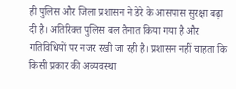ही पुलिस और जिला प्रशासन ने डेरे के आसपास सुरक्षा बढ़ा दी है। अतिरिक्त पुलिस बल तैनात किया गया है और गतिविधियों पर नजर रखी जा रही है। प्रशासन नहीं चाहता कि किसी प्रकार की अव्यवस्था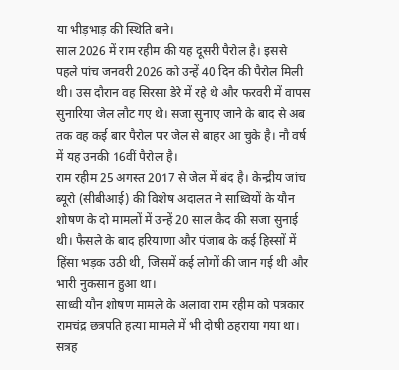या भीड़भाड़ की स्थिति बने।
साल 2026 में राम रहीम की यह दूसरी पैरोल है। इससे पहले पांच जनवरी 2026 को उन्हें 40 दिन की पैरोल मिली थी। उस दौरान वह सिरसा डेरे में रहे थे और फरवरी में वापस सुनारिया जेल लौट गए थे। सजा सुनाए जाने के बाद से अब तक वह कई बार पैरोल पर जेल से बाहर आ चुके है। नौ वर्ष में यह उनकी 16वीं पैरोल है।
राम रहीम 25 अगस्त 2017 से जेल में बंद है। केन्द्रीय जांच ब्यूरो (सीबीआई) की विशेष अदालत ने साध्वियों के यौन शोषण के दो मामलों में उन्हें 20 साल कैद की सजा सुनाई थी। फैसले के बाद हरियाणा और पंजाब के कई हिस्सों में हिंसा भड़क उठी थी, जिसमें कई लोगों की जान गई थी और भारी नुकसान हुआ था।
साध्वी यौन शोषण मामले के अलावा राम रहीम को पत्रकार रामचंद्र छत्रपति हत्या मामले में भी दोषी ठहराया गया था। सत्रह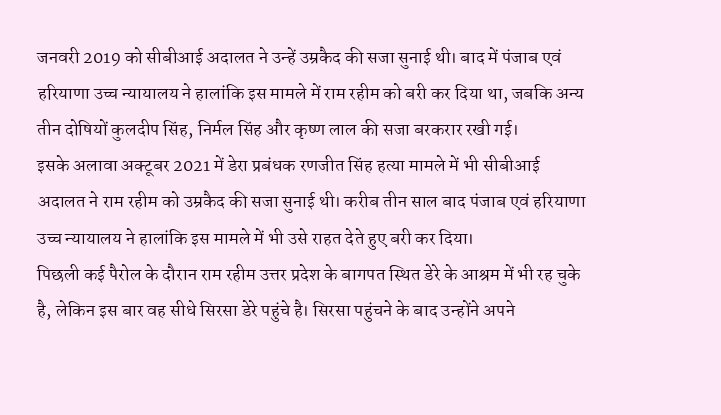जनवरी 2019 को सीबीआई अदालत ने उन्हें उम्रकैद की सजा सुनाई थी। बाद में पंजाब एवं हरियाणा उच्च न्यायालय ने हालांकि इस मामले में राम रहीम को बरी कर दिया था, जबकि अन्य तीन दोषियों कुलदीप सिंह, निर्मल सिंह और कृष्ण लाल की सजा बरकरार रखी गई।
इसके अलावा अक्टूबर 2021 में डेरा प्रबंधक रणजीत सिंह हत्या मामले में भी सीबीआई अदालत ने राम रहीम को उम्रकैद की सजा सुनाई थी। करीब तीन साल बाद पंजाब एवं हरियाणा उच्च न्यायालय ने हालांकि इस मामले में भी उसे राहत देते हुए बरी कर दिया।
पिछली कई पैरोल के दौरान राम रहीम उत्तर प्रदेश के बागपत स्थित डेरे के आश्रम में भी रह चुके है, लेकिन इस बार वह सीधे सिरसा डेरे पहुंचे है। सिरसा पहुंचने के बाद उन्होंने अपने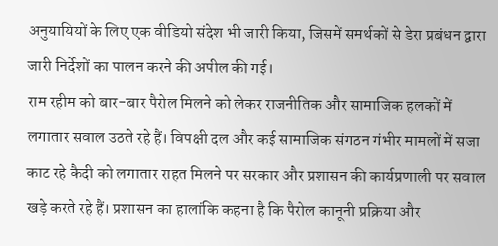अनुयायियों के लिए एक वीडियो संदेश भी जारी किया, जिसमें समर्थकों से डेरा प्रबंधन द्वारा जारी निर्देशों का पालन करने की अपील की गई।
राम रहीम को बार-बार पैरोल मिलने को लेकर राजनीतिक और सामाजिक हलकों में लगातार सवाल उठते रहे हैं। विपक्षी दल और कई सामाजिक संगठन गंभीर मामलों में सजा काट रहे कैदी को लगातार राहत मिलने पर सरकार और प्रशासन की कार्यप्रणाली पर सवाल खड़े करते रहे हैं। प्रशासन का हालांकि कहना है कि पैरोल कानूनी प्रक्रिया और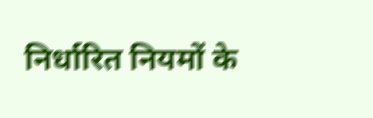निर्धारित नियमों के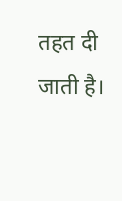तहत दी जाती है।